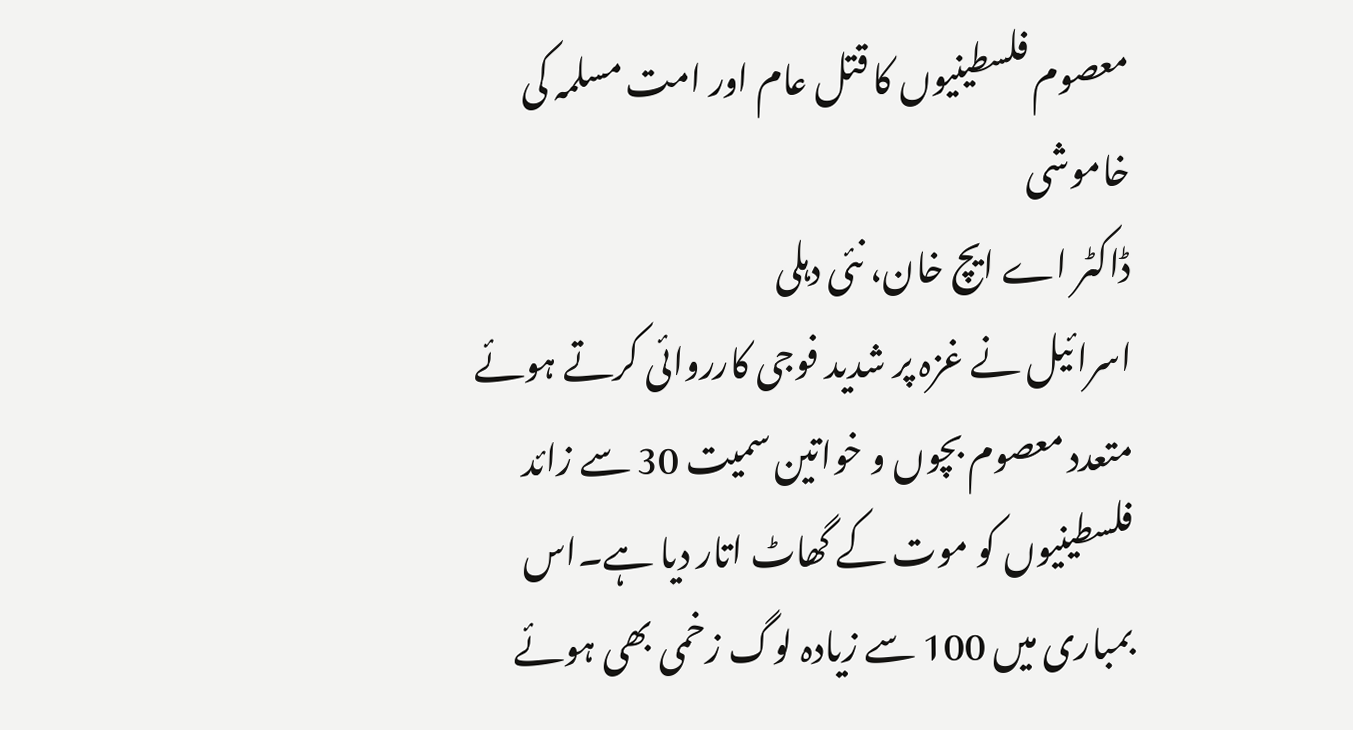معصوم فلسطینیوں کا قتل عام اور امت مسلمہ کی خاموشی
ڈاکٹر اے ایچ خان، نئی دہلی
اسرائیل نے غزہ پر شدید فوجی کارروائی کرتے ہوئے متعدد معصوم بچوں و خواتین سمیت 30 سے زائد فلسطینیوں کو موت کے گھاٹ اتار دیا ہے۔اس بمباری میں 100 سے زیادہ لوگ زخمی بھی ہوئے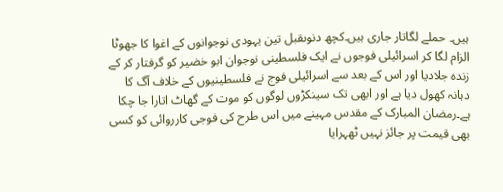ہیں۔ حملے لگاتار جاری ہیں۔کچھ دنوںقبل تین یہودی نوجوانوں کے اغوا کا جھوٹا الزام لگا کر اسرائیلی فوجوں نے ایک فلسطینی نوجوان ابو خضیر کو گرفتار کر کے زندہ جلادیا اور اس کے بعد سے اسرائیلی فوج نے فلسطینیوں کے خلاف آگ کا دہانہ کھول دیا ہے اور ابھی تک سینکڑوں لوگوں کو موت کے گھاٹ اتارا جا چکا ہے۔رمضان المبارک کے مقدس مہینے میں اس طرح کی فوجی کارروائی کو کسی بھی قیمت پر جائز نہیں ٹھہرایا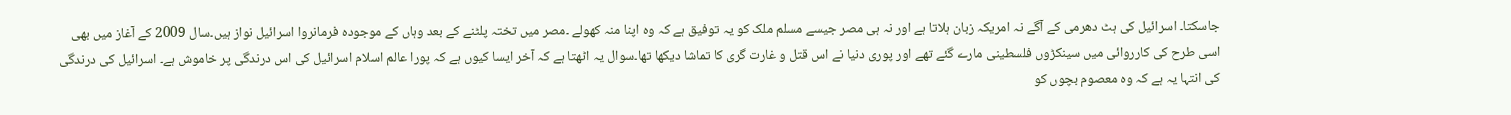جاسکتا۔ اسرائیل کی ہٹ دھرمی کے آگے نہ امریکہ زبان ہلاتا ہے اور نہ ہی مصر جیسے مسلم ملک کو یہ توفیق ہے کہ وہ اپنا منہ کھولے ۔مصر میں تختہ پلٹنے کے بعد وہاں کے موجودہ فرمانروا اسرائیل نواز ہیں۔سال 2009 کے آغاز میں بھی اسی طرح کی کارروائی میں سینکڑوں فلسطینی مارے گئے تھے اور پوری دنیا نے اس قتل و غارت گری کا تماشا دیکھا تھا۔سوال یہ اٹھتا ہے کہ آخر ایسا کیوں ہے کہ پورا عالم اسلام اسرائیل کی اس درندگی پر خاموش ہے۔ اسرائیل کی درندگی کی انتہا یہ ہے کہ وہ معصوم بچوں کو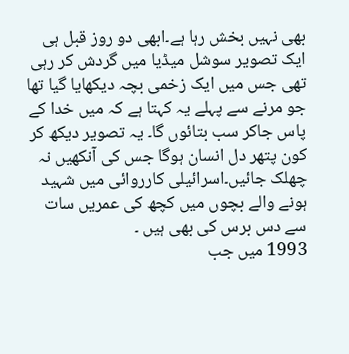بھی نہیں بخش رہا ہے۔ابھی دو روز قبل ہی ایک تصویر سوشل میڈیا میں گردش کر رہی تھی جس میں ایک زخمی بچہ دیکھایا گیا تھا جو مرنے سے پہلے یہ کہتا ہے کہ میں خدا کے پاس جاکر سب بتائوں گا۔ یہ تصویر دیکھ کر کون پتھر دل انسان ہوگا جس کی آنکھیں نہ چھلک جائیں۔اسرائیلی کارروائی میں شہید ہونے والے بچوں میں کچھ کی عمریں سات سے دس برس کی بھی ہیں ۔
1993 میں جب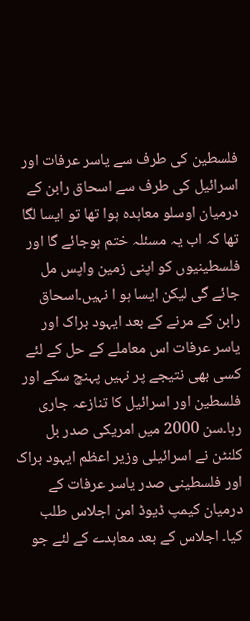فلسطین کی طرف سے یاسر عرفات اور اسرائیل کی طرف سے اسحاق رابن کے درمیان اوسلو معاہدہ ہوا تھا تو ایسا لگا تھا کہ اب یہ مسئلہ ختم ہوجائے گا اور فلسطینیوں کو اپنی زمین واپس مل جائے گی لیکن ایسا ہو ا نہیں۔اسحاق رابن کے مرنے کے بعد ایہود براک اور یاسر عرفات اس معاملے کے حل کے لئے کسی بھی نتیجے پر نہیں پہنچ سکے اور فلسطین اور اسرائیل کا تنازعہ جاری رہا۔سن 2000 میں امریکی صدر بل کلنٹن نے اسرائیلی وزیر اعظم ایہود براک اور فلسطینی صدر یاسر عرفات کے درمیان کیمپ ڈیوڈ امن اجلاس طلب کیا۔ اجلاس کے بعد معاہدے کے لئے جو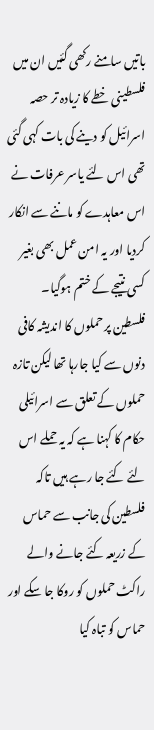باتیں سامنے رکھی گئیں ان میں فلسطینی خطے کا زیادہ تر حصہ اسرائیل کو دینے کی بات کہی گئی تھی اس لئے یاسر عرفات نے اس معاہدے کو ماننے سے انکار کردیا اور یہ امن عمل بھی بغیر کسی نتیجے کے ختم ہوگیا۔
فلسطین پر حملوں کا اندیشہ کافی دنوں سے کیا جارہا تھا لیکن تازہ حملوں کے تعلق سے اسرائیلی حکام کا کہنا ہے کہ یہ حملے اس لئے کئے جا رہے ہیں تاکہ فلسطین کی جانب سے حماس کے زریعہ کئے جانے والے راکٹ حملوں کو روکا جا سکے اور حماس کو تباہ کیا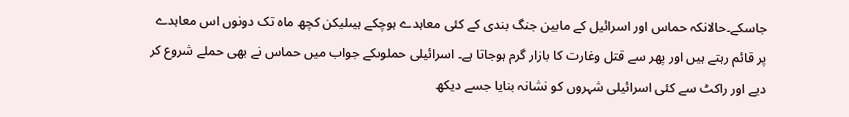جاسکے۔حالانکہ حماس اور اسرائیل کے مابین جنگ بندی کے کئی معاہدے ہوچکے ہیںلیکن کچھ ماہ تک دونوں اس معاہدے پر قائم رہتے ہیں اور پھر سے قتل وغارت کا بازار گرم ہوجاتا ہے۔ اسرائیلی حملوںکے جواب میں حماس نے بھی حملے شروع کر دیے اور راکٹ سے کئی اسرائیلی شہروں کو نشانہ بنایا جسے دیکھ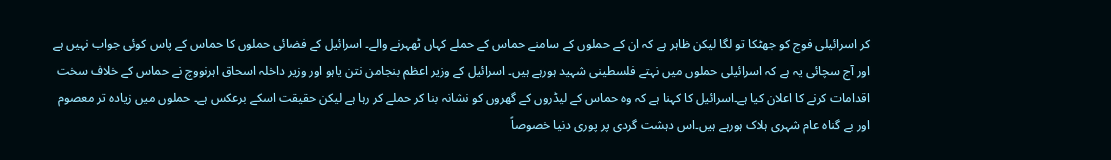کر اسرائیلی فوج کو جھٹکا تو لگا لیکن ظاہر ہے کہ ان کے حملوں کے سامنے حماس کے حملے کہاں ٹھہرنے والے۔ اسرائیل کے فضائی حملوں کا حماس کے پاس کوئی جواب نہیں ہے اور آج سچائی یہ ہے کہ اسرائیلی حملوں میں نہتے فلسطینی شہید ہورہے ہیں۔ اسرائیل کے وزیر اعظم بنجامن نتن یاہو اور وزیر داخلہ اسحاق اہرنووچ نے حماس کے خلاف سخت اقدامات کرنے کا اعلان کیا ہے۔اسرائیل کا کہنا ہے کہ وہ حماس کے لیڈروں کے گھروں کو نشانہ بنا کر حملے کر رہا ہے لیکن حقیقت اسکے برعکس ہے۔ حملوں میں زیادہ تر معصوم اور بے گناہ عام شہری ہلاک ہورہے ہیں۔اس دہشت گردی پر پوری دنیا خصوصاً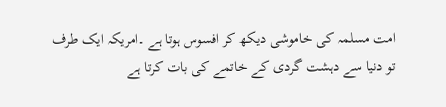امت مسلمہ کی خاموشی دیکھ کر افسوس ہوتا ہے ۔امریکہ ایک طرف تو دنیا سے دہشت گردی کے خاتمے کی بات کرتا ہے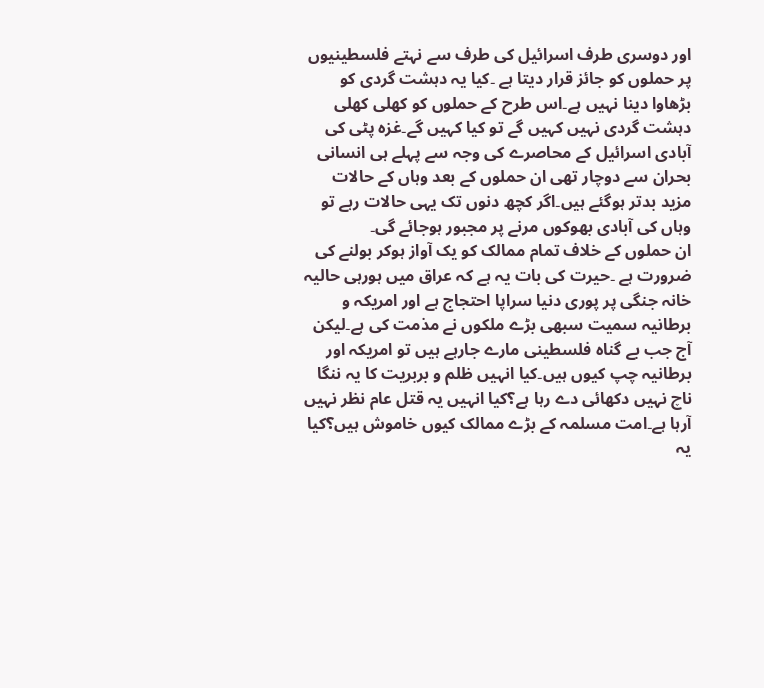اور دوسری طرف اسرائیل کی طرف سے نہتے فلسطینیوں پر حملوں کو جائز قرار دیتا ہے ۔کیا یہ دہشت گردی کو بڑھاوا دینا نہیں ہے۔اس طرح کے حملوں کو کھلی کھلی دہشت گردی نہیں کہیں گے تو کیا کہیں گے۔غزہ پٹی کی آبادی اسرائیل کے محاصرے کی وجہ سے پہلے ہی انسانی بحران سے دوچار تھی ان حملوں کے بعد وہاں کے حالات مزید بدتر ہوگئے ہیں۔اگر کچھ دنوں تک یہی حالات رہے تو وہاں کی آبادی بھوکوں مرنے پر مجبور ہوجائے گی۔
ان حملوں کے خلاف تمام ممالک کو یک آواز ہوکر بولنے کی ضرورت ہے ۔حیرت کی بات یہ ہے کہ عراق میں ہورہی حالیہ خانہ جنگی پر پوری دنیا سراپا احتجاج ہے اور امریکہ و برطانیہ سمیت سبھی بڑے ملکوں نے مذمت کی ہے۔لیکن آج جب بے گناہ فلسطینی مارے جارہے ہیں تو امریکہ اور برطانیہ چپ کیوں ہیں۔کیا انہیں ظلم و بربریت کا یہ ننگا ناچ نہیں دکھائی دے رہا ہے؟کیا انہیں یہ قتل عام نظر نہیں آرہا ہے۔امت مسلمہ کے بڑے ممالک کیوں خاموش ہیں؟کیا یہ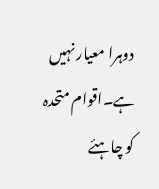دوہرا معیار نہیں ہے۔اقوام متحدہ کو چاہئے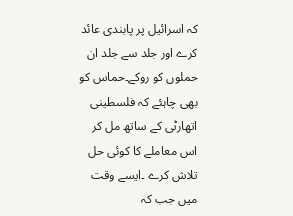کہ اسرائیل پر پابندی عائد کرے اور جلد سے جلد ان حملوں کو روکے۔حماس کو بھی چاہئے کہ فلسطینی اتھارٹی کے ساتھ مل کر اس معاملے کا کوئی حل تلاش کرے ۔ایسے وقت میں جب کہ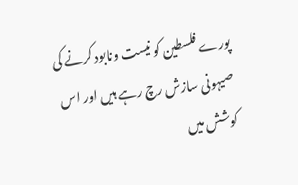پورے فلسطین کو نیست ونابود کرنے کی صیہونی سازش رچ رہے ہیں اور اس کوشش میں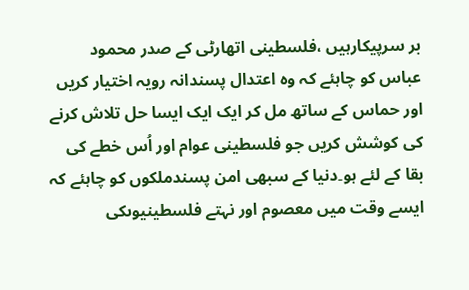بر سرپیکارہیں ،فلسطینی اتھارٹی کے صدر محمود عباس کو چاہئے کہ وہ اعتدال پسندانہ رویہ اختیار کریں اور حماس کے ساتھ مل کر ایک ایک ایسا حل تلاش کرنے کی کوشش کریں جو فلسطینی عوام اور اُس خطے کی بقا کے لئے ہو۔دنیا کے سبھی امن پسندملکوں کو چاہئے کہ ایسے وقت میں معصوم اور نہتے فلسطینیوںکی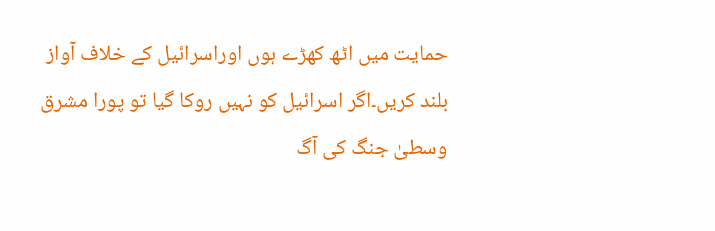حمایت میں اٹھ کھڑے ہوں اوراسرائیل کے خلاف آواز بلند کریں۔اگر اسرائیل کو نہیں روکا گیا تو پورا مشرق وسطیٰ جنگ کی آگ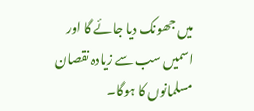میں جھونک دیا جائے گا اور اسمیں سب سے زیادہ نقصان مسلمانوں کا ہوگا۔